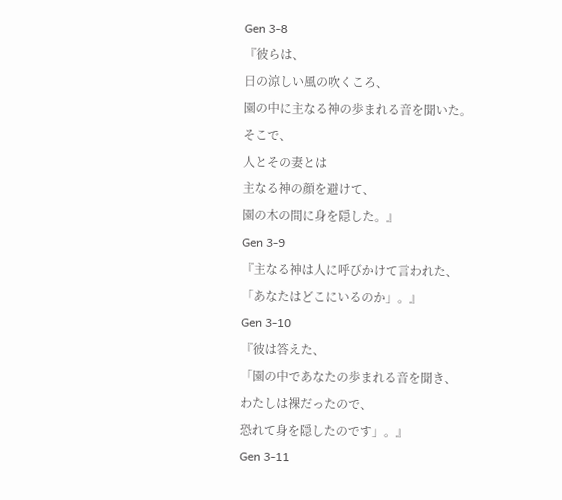Gen 3-8
『彼らは、
日の涼しい風の吹くころ、
園の中に主なる神の歩まれる音を聞いた。
そこで、
人とその妻とは
主なる神の顔を避けて、
園の木の間に身を隠した。』
Gen 3-9
『主なる神は人に呼びかけて言われた、
「あなたはどこにいるのか」。』
Gen 3-10
『彼は答えた、
「園の中であなたの歩まれる音を聞き、
わたしは裸だったので、
恐れて身を隠したのです」。』
Gen 3-11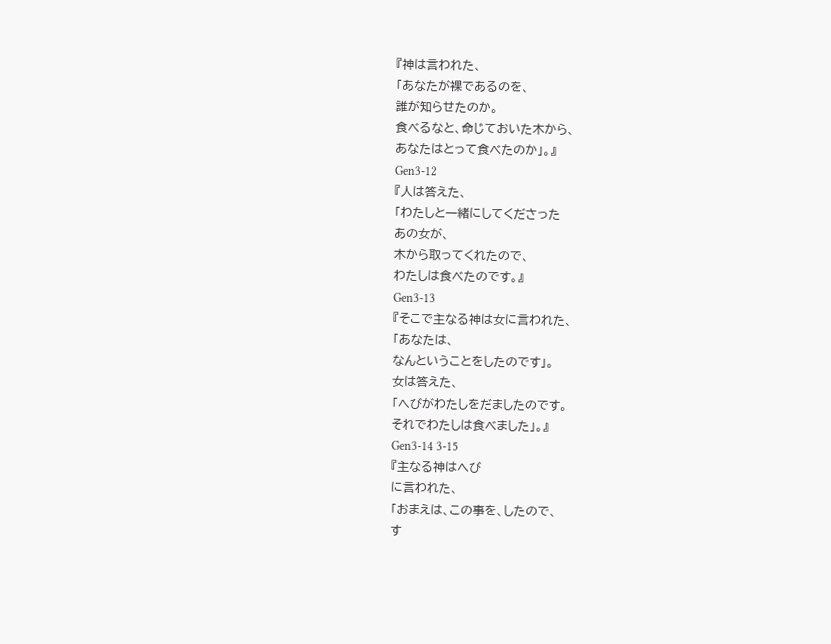『神は言われた、
「あなたが裸であるのを、
誰が知らせたのか。
食べるなと、命じておいた木から、
あなたはとって食べたのか」。』
Gen3-12
『人は答えた、
「わたしと一緒にしてくださった
あの女が、
木から取ってくれたので、
わたしは食べたのです。』
Gen3-13
『そこで主なる神は女に言われた、
「あなたは、
なんということをしたのです」。
女は答えた、
「へびがわたしをだましたのです。
それでわたしは食べました」。』
Gen3-14 3-15
『主なる神はへび
に言われた、
「おまえは、この事を、したので、
す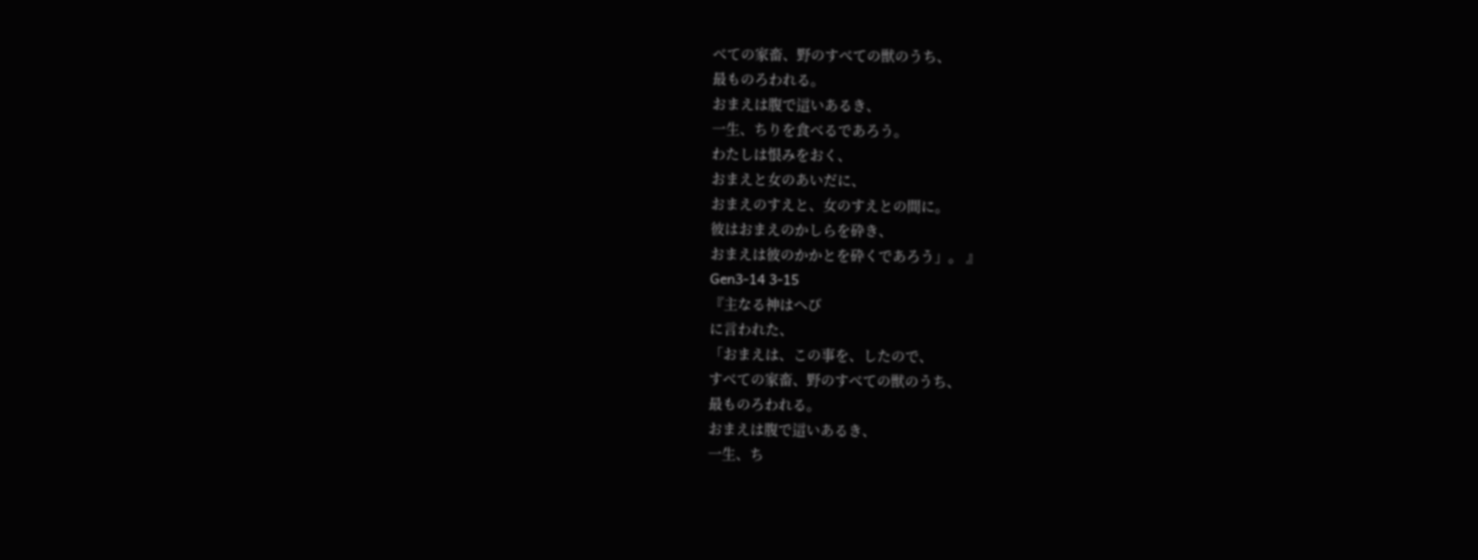べての家畜、野のすべての獣のうち、
最ものろわれる。
おまえは腹で這いあるき、
一生、ちりを食べるであろう。
わたしは恨みをおく、
おまえと女のあいだに、
おまえのすえと、女のすえとの間に。
彼はおまえのかしらを砕き、
おまえは彼のかかとを砕くであろう」。 』
Gen3-14 3-15
『主なる神はへび
に言われた、
「おまえは、この事を、したので、
すべての家畜、野のすべての獣のうち、
最ものろわれる。
おまえは腹で這いあるき、
一生、ち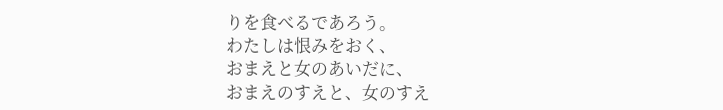りを食べるであろう。
わたしは恨みをおく、
おまえと女のあいだに、
おまえのすえと、女のすえ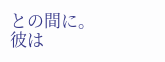との間に。
彼は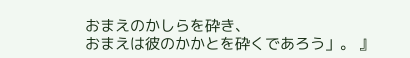おまえのかしらを砕き、
おまえは彼のかかとを砕くであろう」。 』